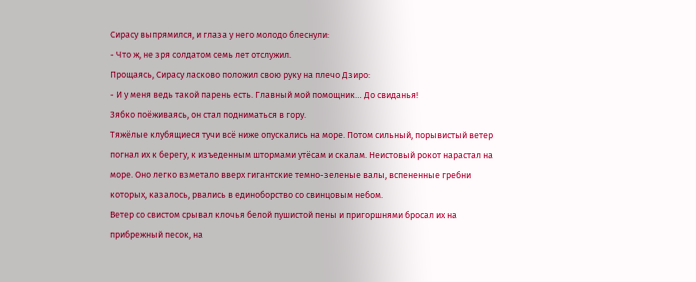Сирасу выпрямился, и глаза у него молодо блеснули:
- Что ж, не зря солдатом семь лет отслужил.
Прощаясь, Сирасу ласково положил свою руку на плечо Дзиро:
- И у меня ведь такой парень есть. Главный мой помощник… До свиданья!
Зябко поёживаясь, он стал подниматься в гору.
Тяжёлые клубящиеся тучи всё ниже опускались на море. Потом сильный, порывистый ветер погнал их к берегу, к изъеденным штормами утёсам и скалам. Неистовый рокот нарастал на море. Оно легко взметало вверх гигантские темно-зеленые валы, вспененные гребни которых, казалось, рвались в единоборство со свинцовым небом.
Ветер со свистом срывал клочья белой пушистой пены и пригоршнями бросал их на прибрежный песок, на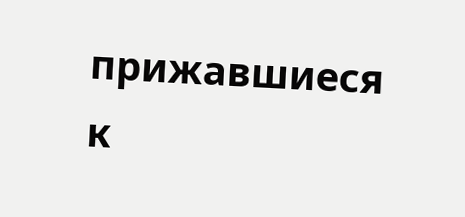прижавшиеся к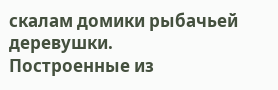скалам домики рыбачьей деревушки.
Построенные из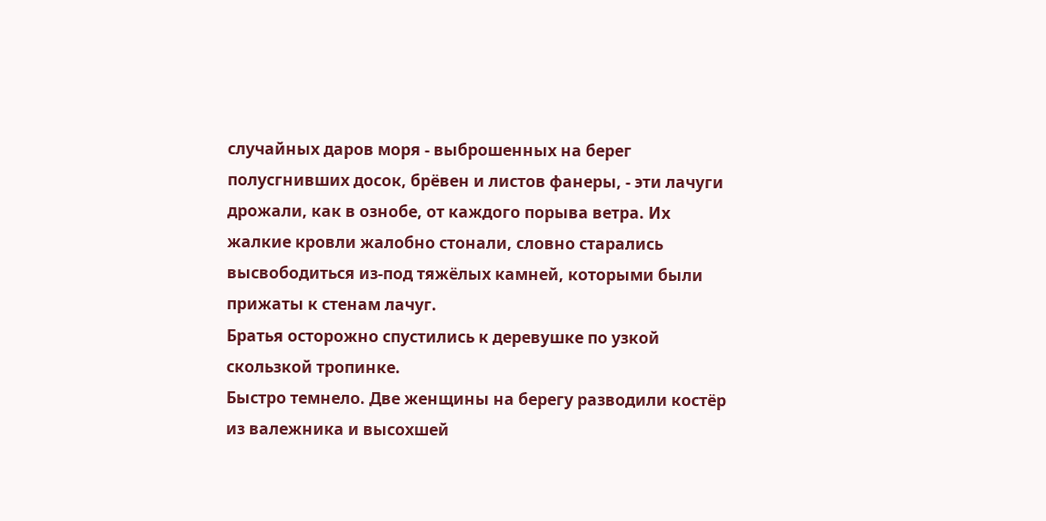случайных даров моря - выброшенных на берег полусгнивших досок, брёвен и листов фанеры, - эти лачуги дрожали, как в ознобе, от каждого порыва ветра. Их жалкие кровли жалобно стонали, словно старались высвободиться из-под тяжёлых камней, которыми были прижаты к стенам лачуг.
Братья осторожно спустились к деревушке по узкой скользкой тропинке.
Быстро темнело. Две женщины на берегу разводили костёр из валежника и высохшей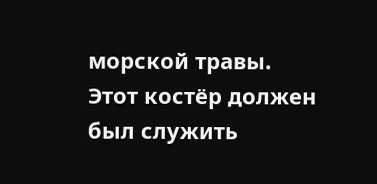морской травы. Этот костёр должен был служить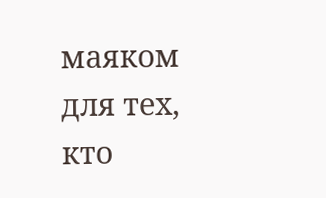маяком для тех, кто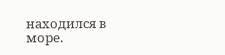находился в море.